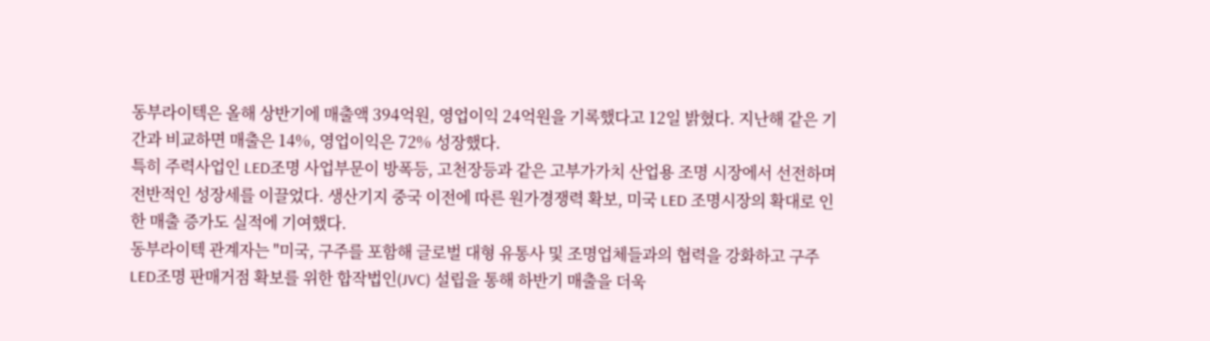동부라이텍은 올해 상반기에 매출액 394억원, 영업이익 24억원을 기록했다고 12일 밝혔다. 지난해 같은 기간과 비교하면 매출은 14%, 영업이익은 72% 성장했다.
특히 주력사업인 LED조명 사업부문이 방폭등, 고천장등과 같은 고부가가치 산업용 조명 시장에서 선전하며 전반적인 성장세를 이끌었다. 생산기지 중국 이전에 따른 원가경쟁력 확보, 미국 LED 조명시장의 확대로 인한 매출 증가도 실적에 기여했다.
동부라이텍 관계자는 "미국, 구주를 포함해 글로벌 대형 유통사 및 조명업체들과의 협력을 강화하고 구주 LED조명 판매거점 확보를 위한 합작법인(JVC) 설립을 통해 하반기 매출을 더욱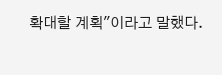확대할 계획"이라고 말했다.